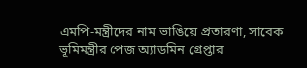এমপি-মন্ত্রীদের নাম ভাঙিয়ে প্রতারণা, সাবেক ভূমিমন্ত্রীর পেজ অ্যাডমিন গ্রেপ্তার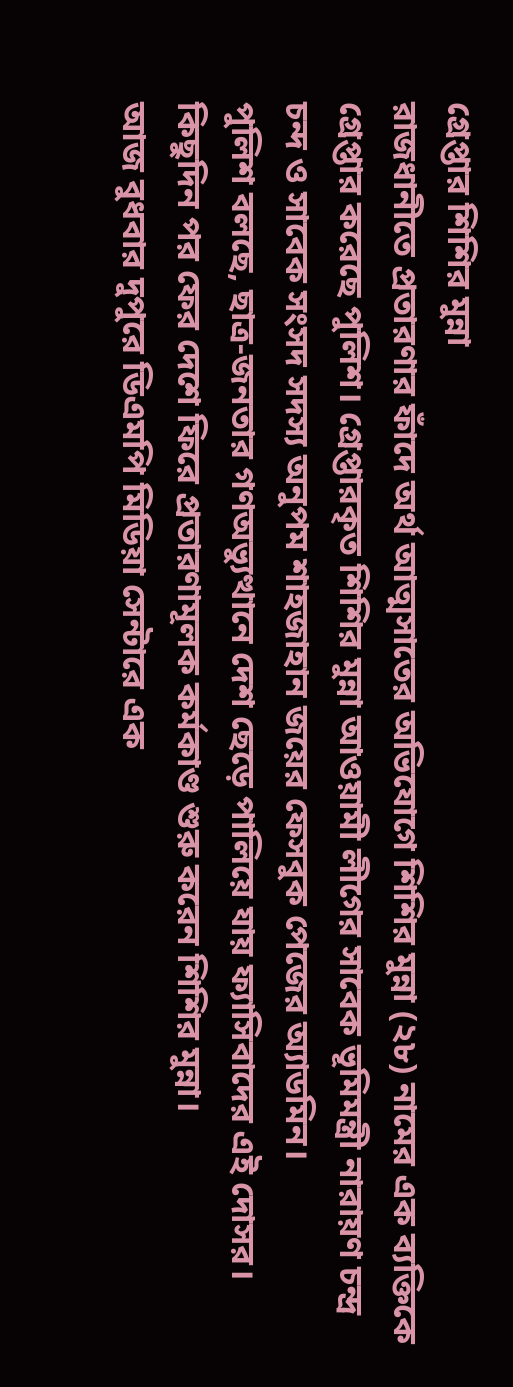গ্রেপ্তার শিশির মুন্না
রাজধানীতে প্রতারণার ফাঁদে অর্থ আত্মসাতের অভিযোগে শিশির মুন্না (২৮) নামের এক ব্যক্তিকে গ্রেপ্তার করেছে পুলিশ। গ্রেপ্তারকৃত শিশির মুন্না আওয়ামী লীগের সাবেক ভূমিমন্ত্রী নারায়ণ চন্দ্র চন্দ ও সাবেক সংসদ সদস্য অনুপম শাহজাহান জয়ের ফেসবুক পেজের অ্যাডমিন।
পুলিশ বলছে, ছাত্র-জনতার গণঅভ্যুত্থানে দেশ ছেড়ে পালিয়ে যায় ফ্যাসিবাদের এই দোসর। কিছুদিন পর ফের দেশে ফিরে প্রতারণামূলক কর্মকাণ্ড শুরু করেন শিশির মুন্না।
আজ বুধবার দুপুরে ডিএমপি মিডিয়া সেন্টারে এক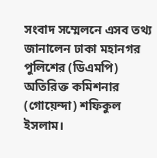সংবাদ সম্মেলনে এসব তথ্য জানালেন ঢাকা মহানগর পুলিশের (ডিএমপি) অতিরিক্ত কমিশনার (গোয়েন্দা) শফিকুল ইসলাম।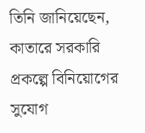তিনি জানিয়েছেন, কাতারে সরকারি প্রকল্পে বিনিয়োগের সুযোগ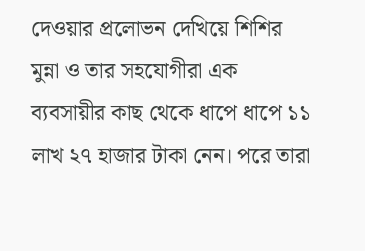দেওয়ার প্রলোভন দেখিয়ে শিশির মুন্না ও তার সহযোগীরা এক ব্যবসায়ীর কাছ থেকে ধাপে ধাপে ১১ লাখ ২৭ হাজার টাকা নেন। পরে তারা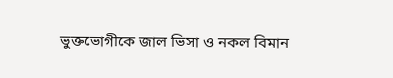ভুক্তভোগীকে জাল ভিসা ও নকল বিমান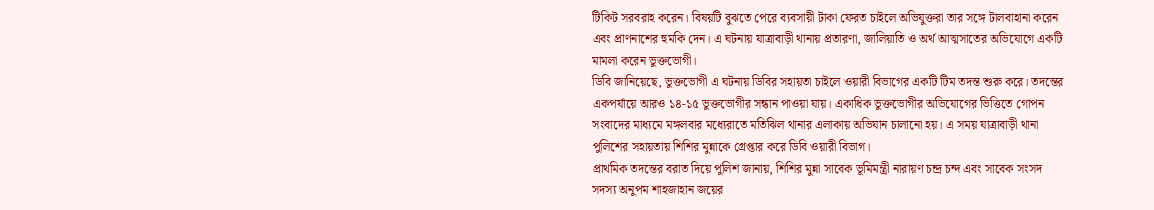টিকিট সরবরাহ করেন। বিষয়টি বুঝতে পেরে ব্যবসায়ী টাকা ফেরত চাইলে অভিযুক্তরা তার সঙ্গে টালবাহানা করেন এবং প্রাণনাশের হুমকি দেন। এ ঘটনায় যাত্রাবাড়ী থানায় প্রতারণা, জালিয়াতি ও অর্থ আত্মসাতের অভিযোগে একটি মামলা করেন ভুক্তভোগী।
ডিবি জানিয়েছে, ভুক্তভোগী এ ঘটনায় ডিবির সহায়তা চাইলে ওয়ারী বিভাগের একটি টিম তদন্ত শুরু করে। তদন্তের একপর্যায়ে আরও ১৪-১৫ ভুক্তভোগীর সন্ধান পাওয়া যায়। একাধিক ভুক্তভোগীর অভিযোগের ভিত্তিতে গোপন সংবাদের মাধ্যমে মঙ্গলবার মধ্যেরাতে মতিঝিল থানার এলাকায় অভিযান চালানো হয়। এ সময় যাত্রাবাড়ী থানা পুলিশের সহায়তায় শিশির মুন্নাকে গ্রেপ্তার করে ডিবি ওয়ারী বিভাগ।
প্রাথমিক তদন্তের বরাত দিয়ে পুলিশ জানায়, শিশির মুন্না সাবেক ভূমিমন্ত্রী নারায়ণ চন্দ্র চন্দ এবং সাবেক সংসদ সদস্য অনুপম শাহজাহান জয়ের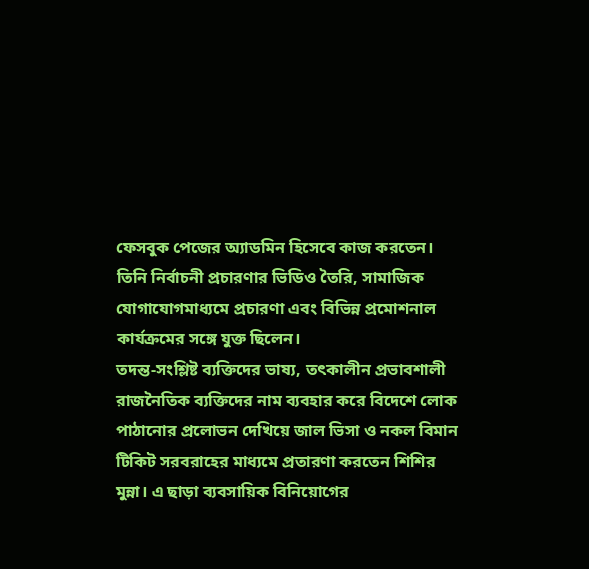ফেসবুক পেজের অ্যাডমিন হিসেবে কাজ করতেন। তিনি নির্বাচনী প্রচারণার ভিডিও তৈরি, সামাজিক যোগাযোগমাধ্যমে প্রচারণা এবং বিভিন্ন প্রমোশনাল কার্যক্রমের সঙ্গে যুক্ত ছিলেন।
তদন্ত-সংশ্লিষ্ট ব্যক্তিদের ভাষ্য, তৎকালীন প্রভাবশালী রাজনৈতিক ব্যক্তিদের নাম ব্যবহার করে বিদেশে লোক পাঠানোর প্রলোভন দেখিয়ে জাল ভিসা ও নকল বিমান টিকিট সরবরাহের মাধ্যমে প্রতারণা করতেন শিশির মুন্না। এ ছাড়া ব্যবসায়িক বিনিয়োগের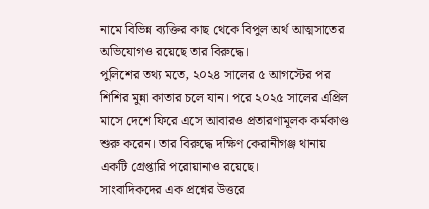নামে বিভিন্ন ব্যক্তির কাছ থেকে বিপুল অর্থ আত্মসাতের অভিযোগও রয়েছে তার বিরুদ্ধে।
পুলিশের তথ্য মতে, ২০২৪ সালের ৫ আগস্টের পর শিশির মুন্না কাতার চলে যান। পরে ২০২৫ সালের এপ্রিল মাসে দেশে ফিরে এসে আবারও প্রতারণামূলক কর্মকাণ্ড শুরু করেন। তার বিরুদ্ধে দক্ষিণ কেরানীগঞ্জ থানায় একটি গ্রেপ্তারি পরোয়ানাও রয়েছে।
সাংবাদিকদের এক প্রশ্নের উত্তরে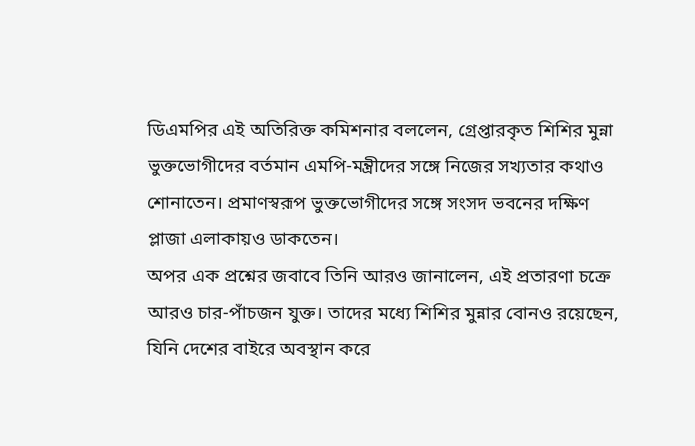ডিএমপির এই অতিরিক্ত কমিশনার বললেন, গ্রেপ্তারকৃত শিশির মুন্না ভুক্তভোগীদের বর্তমান এমপি-মন্ত্রীদের সঙ্গে নিজের সখ্যতার কথাও শোনাতেন। প্রমাণস্বরূপ ভুক্তভোগীদের সঙ্গে সংসদ ভবনের দক্ষিণ প্লাজা এলাকায়ও ডাকতেন।
অপর এক প্রশ্নের জবাবে তিনি আরও জানালেন, এই প্রতারণা চক্রে আরও চার-পাঁচজন যুক্ত। তাদের মধ্যে শিশির মুন্নার বোনও রয়েছেন, যিনি দেশের বাইরে অবস্থান করে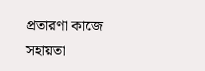প্রতারণা কাজে সহায়তা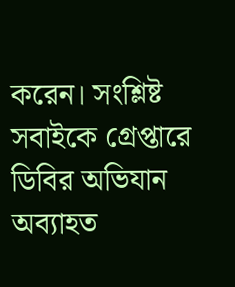করেন। সংশ্লিষ্ট সবাইকে গ্রেপ্তারে ডিবির অভিযান অব্যাহত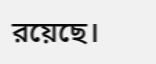রয়েছে।